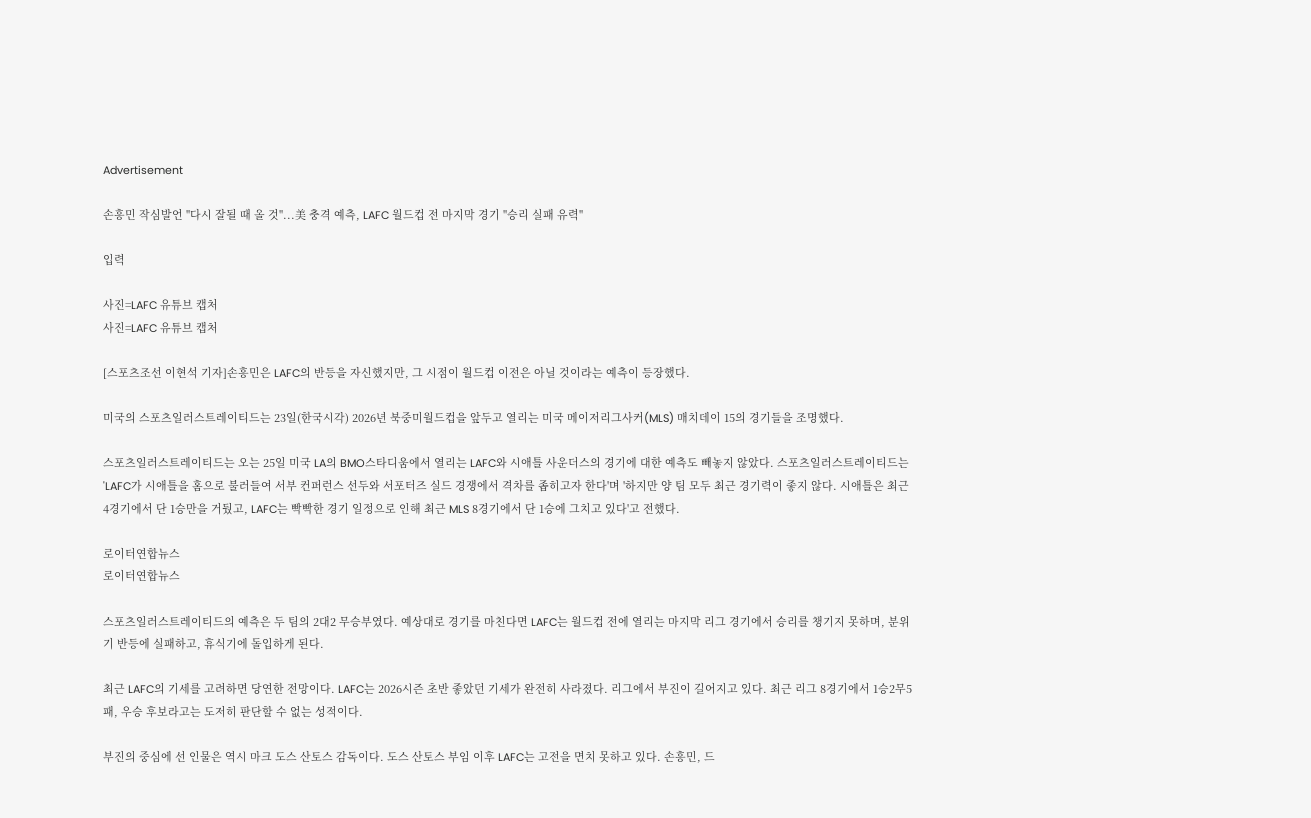Advertisement

손흥민 작심발언 "다시 잘될 때 올 것"...美 충격 예측, LAFC 월드컵 전 마지막 경기 "승리 실패 유력"

입력

사진=LAFC 유튜브 캡처
사진=LAFC 유튜브 캡처

[스포츠조선 이현석 기자]손흥민은 LAFC의 반등을 자신했지만, 그 시점이 월드컵 이전은 아닐 것이라는 예측이 등장했다.

미국의 스포츠일러스트레이티드는 23일(한국시각) 2026년 북중미월드컵을 앞두고 열리는 미국 메이저리그사커(MLS) 매치데이 15의 경기들을 조명했다.

스포츠일러스트레이티드는 오는 25일 미국 LA의 BMO스타디움에서 열리는 LAFC와 시애틀 사운더스의 경기에 대한 예측도 빼놓지 않았다. 스포츠일러스트레이티드는 'LAFC가 시애틀을 홈으로 불러들여 서부 컨퍼런스 선두와 서포터즈 실드 경쟁에서 격차를 좁히고자 한다'며 '하지만 양 팀 모두 최근 경기력이 좋지 않다. 시애틀은 최근 4경기에서 단 1승만을 거뒀고, LAFC는 빡빡한 경기 일정으로 인해 최근 MLS 8경기에서 단 1승에 그치고 있다'고 전했다.

로이터연합뉴스
로이터연합뉴스

스포츠일러스트레이티드의 예측은 두 팀의 2대2 무승부였다. 예상대로 경기를 마친다면 LAFC는 월드컵 전에 열리는 마지막 리그 경기에서 승리를 챙기지 못하며, 분위기 반등에 실패하고, 휴식기에 돌입하게 된다.

최근 LAFC의 기세를 고려하면 당연한 전망이다. LAFC는 2026시즌 초반 좋았던 기세가 완전히 사라졌다. 리그에서 부진이 길어지고 있다. 최근 리그 8경기에서 1승2무5패, 우승 후보라고는 도저히 판단할 수 없는 성적이다.

부진의 중심에 선 인물은 역시 마크 도스 산토스 감독이다. 도스 산토스 부임 이후 LAFC는 고전을 면치 못하고 있다. 손흥민, 드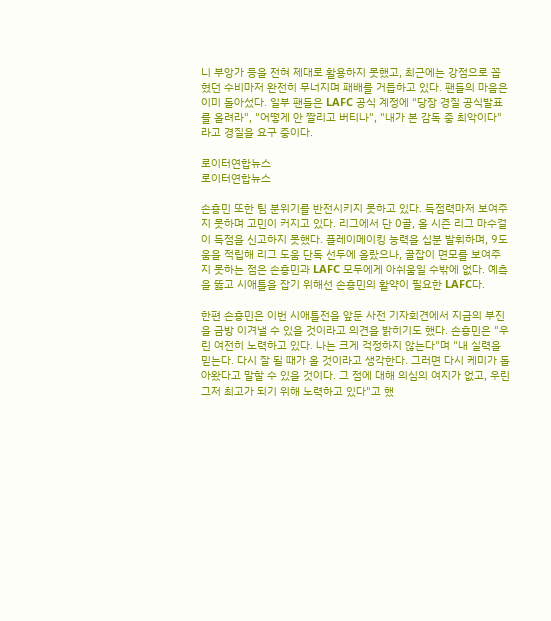니 부앙가 등을 전혀 제대로 활용하지 못했고, 최근에는 강점으로 꼽혔던 수비마저 완전히 무너지며 패배를 거듭하고 있다. 팬들의 마음은 이미 돌아섰다. 일부 팬들은 LAFC 공식 계정에 "당장 경질 공식발표를 올려라", "어떻게 안 짤리고 버티나", "내가 본 감독 중 최악이다"라고 경질을 요구 중이다.

로이터연합뉴스
로이터연합뉴스

손흥민 또한 팀 분위기를 반전시키지 못하고 있다. 득점력마저 보여주지 못하며 고민이 커지고 있다. 리그에서 단 0골, 올 시즌 리그 마수걸이 득점을 신고하지 못했다. 플레이메이킹 능력을 십분 발휘하며, 9도움을 적립해 리그 도움 단독 선두에 올랐으나, 골잡이 면모를 보여주지 못하는 점은 손흥민과 LAFC 모두에게 아쉬움일 수밖에 없다. 예측을 뚫고 시애틀을 잡기 위해선 손흥민의 활약이 필요한 LAFC다.

한편 손흥민은 이번 시애틀전을 앞둔 사전 기자회견에서 지금의 부진을 금방 이겨낼 수 있을 것이라고 의견을 밝히기도 했다. 손흥민은 "우린 여전히 노력하고 있다. 나는 크게 걱정하지 않는다"며 "내 실력을 믿는다. 다시 잘 될 때가 올 것이라고 생각한다. 그러면 다시 케미가 돌아왔다고 말할 수 있을 것이다. 그 점에 대해 의심의 여지가 없고, 우린 그저 최고가 되기 위해 노력하고 있다"고 했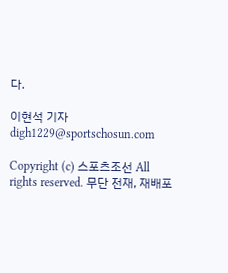다.

이현석 기자 digh1229@sportschosun.com

Copyright (c) 스포츠조선 All rights reserved. 무단 전재, 재배포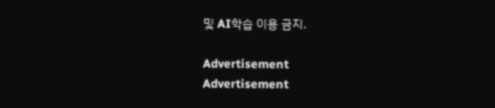및 AI학습 이용 금지.

Advertisement
Advertisement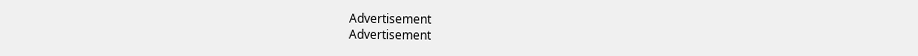Advertisement
Advertisement